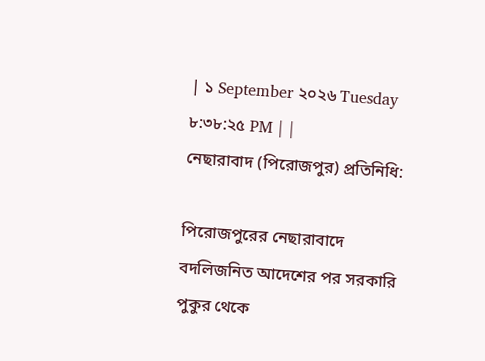| ১ September ২০২৬ Tuesday ৮:৩৮:২৫ PM | |
নেছারাবাদ (পিরোজপুর) প্রতিনিধি:

পিরোজপুরের নেছারাবাদে বদলিজনিত আদেশের পর সরকারি পুকুর থেকে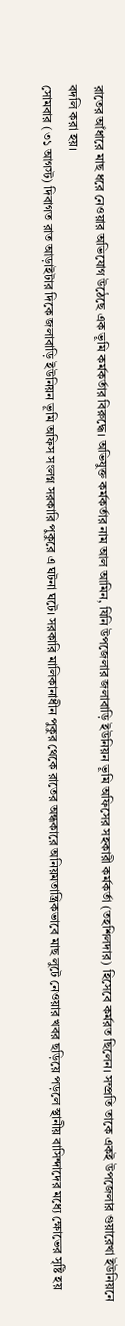রাতের আঁধারে মাছ ধরে নেওয়ার অভিযোগ উঠেছে এক ভূমি কর্মকর্তার বিরুদ্ধে। অভিযুক্ত কর্মকর্তার নাম আল আমিন, যিনি উপজেলার জলাবাড়ি ইউনিয়ন ভূমি অফিসের সহকারী কর্মকর্তা (তহশিলদার) হিসেবে কর্মরত ছিলেন। সম্প্রতি তাকে একই উপজেলার গুয়ারেখা ইউনিয়নে বদলি করা হয়।
সোমবার (৩১ আগস্ট) দিবাগত রাত আড়াইটার দিকে জলাবাড়ি ইউনিয়ন ভূমি অফিস সংলগ্ন সরকারি পুকুরে এ ঘটনা ঘটে। সরকারি মালিকানাধীন পুকুর থেকে রাতের অন্ধকারে অনিয়মতান্ত্রিকভাবে মাছ লুটে নেওয়ার খবর ছড়িয়ে পড়লে স্থানীয় বাসিন্দাদের মধ্যে ক্ষোভের সৃষ্টি হয়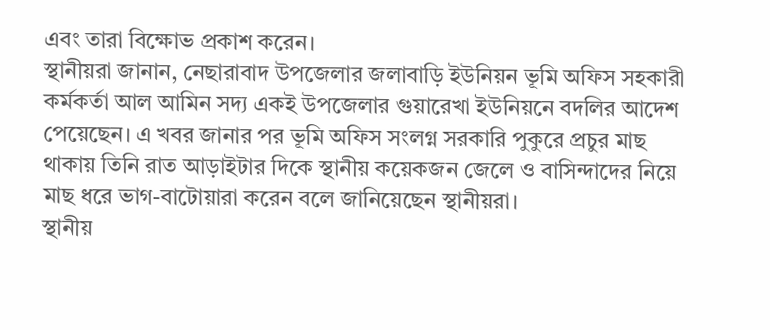এবং তারা বিক্ষোভ প্রকাশ করেন।
স্থানীয়রা জানান, নেছারাবাদ উপজেলার জলাবাড়ি ইউনিয়ন ভূমি অফিস সহকারী কর্মকর্তা আল আমিন সদ্য একই উপজেলার গুয়ারেখা ইউনিয়নে বদলির আদেশ পেয়েছেন। এ খবর জানার পর ভূমি অফিস সংলগ্ন সরকারি পুকুরে প্রচুর মাছ থাকায় তিনি রাত আড়াইটার দিকে স্থানীয় কয়েকজন জেলে ও বাসিন্দাদের নিয়ে মাছ ধরে ভাগ-বাটোয়ারা করেন বলে জানিয়েছেন স্থানীয়রা।
স্থানীয়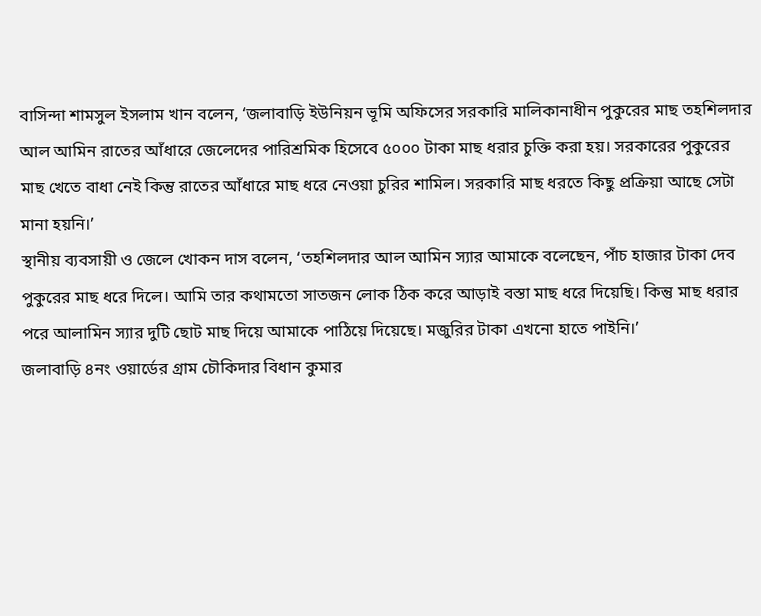বাসিন্দা শামসুল ইসলাম খান বলেন, ‘জলাবাড়ি ইউনিয়ন ভূমি অফিসের সরকারি মালিকানাধীন পুকুরের মাছ তহশিলদার আল আমিন রাতের আঁধারে জেলেদের পারিশ্রমিক হিসেবে ৫০০০ টাকা মাছ ধরার চুক্তি করা হয়। সরকারের পুকুরের মাছ খেতে বাধা নেই কিন্তু রাতের আঁধারে মাছ ধরে নেওয়া চুরির শামিল। সরকারি মাছ ধরতে কিছু প্রক্রিয়া আছে সেটা মানা হয়নি।’
স্থানীয় ব্যবসায়ী ও জেলে খোকন দাস বলেন, ‘তহশিলদার আল আমিন স্যার আমাকে বলেছেন, পাঁচ হাজার টাকা দেব পুকুরের মাছ ধরে দিলে। আমি তার কথামতো সাতজন লোক ঠিক করে আড়াই বস্তা মাছ ধরে দিয়েছি। কিন্তু মাছ ধরার পরে আলামিন স্যার দুটি ছোট মাছ দিয়ে আমাকে পাঠিয়ে দিয়েছে। মজুরির টাকা এখনো হাতে পাইনি।’
জলাবাড়ি ৪নং ওয়ার্ডের গ্রাম চৌকিদার বিধান কুমার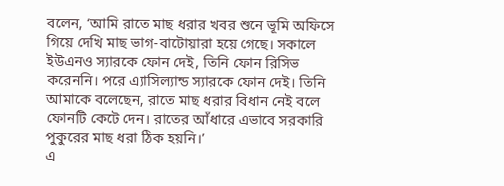বলেন, ‘আমি রাতে মাছ ধরার খবর শুনে ভূমি অফিসে গিয়ে দেখি মাছ ভাগ-বাটোয়ারা হয়ে গেছে। সকালে ইউএনও স্যারকে ফোন দেই, তিনি ফোন রিসিভ করেননি। পরে এ্যাসিল্যান্ড স্যারকে ফোন দেই। তিনি আমাকে বলেছেন, রাতে মাছ ধরার বিধান নেই বলে ফোনটি কেটে দেন। রাতের আঁধারে এভাবে সরকারি পুকুরের মাছ ধরা ঠিক হয়নি।’
এ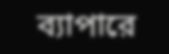ব্যাপারে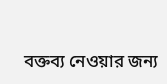বক্তব্য নেওয়ার জন্য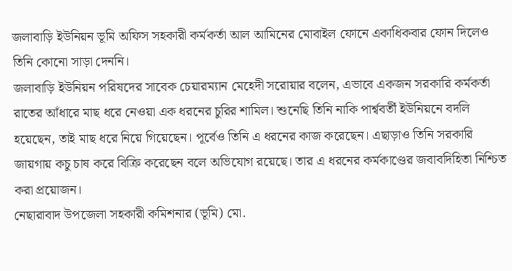জলাবাড়ি ইউনিয়ন ভূমি অফিস সহকারী কর্মকর্তা আল আমিনের মোবাইল ফোনে একাধিকবার ফোন দিলেও তিনি কোনো সাড়া দেননি।
জলাবাড়ি ইউনিয়ন পরিষদের সাবেক চেয়ারম্যান মেহেদী সরোয়ার বলেন, এভাবে একজন সরকারি কর্মকর্তা রাতের আঁধারে মাছ ধরে নেওয়া এক ধরনের চুরির শামিল। শুনেছি তিনি নাকি পার্শ্ববর্তী ইউনিয়নে বদলি হয়েছেন, তাই মাছ ধরে নিয়ে গিয়েছেন। পূর্বেও তিনি এ ধরনের কাজ করেছেন। এছাড়াও তিনি সরকারি জায়গায় কচু চাষ করে বিক্রি করেছেন বলে অভিযোগ রয়েছে। তার এ ধরনের কর্মকাণ্ডের জবাবদিহিতা নিশ্চিত করা প্রয়োজন।
নেছারাবাদ উপজেলা সহকারী কমিশনার (ভূমি) মো.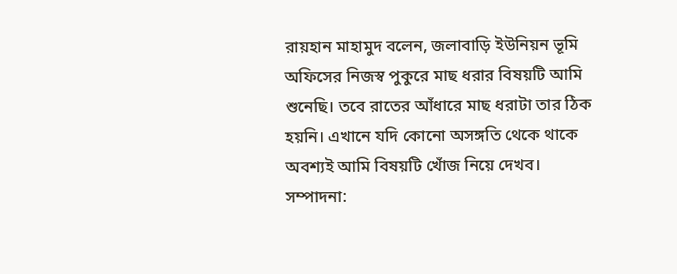রায়হান মাহামুদ বলেন, জলাবাড়ি ইউনিয়ন ভূমি অফিসের নিজস্ব পুকুরে মাছ ধরার বিষয়টি আমি শুনেছি। তবে রাতের আঁধারে মাছ ধরাটা তার ঠিক হয়নি। এখানে যদি কোনো অসঙ্গতি থেকে থাকে অবশ্যই আমি বিষয়টি খোঁজ নিয়ে দেখব।
সম্পাদনা: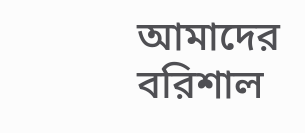আমাদের বরিশাল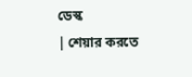ডেস্ক
| শেয়ার করতে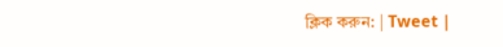ক্লিক করুন: | Tweet |